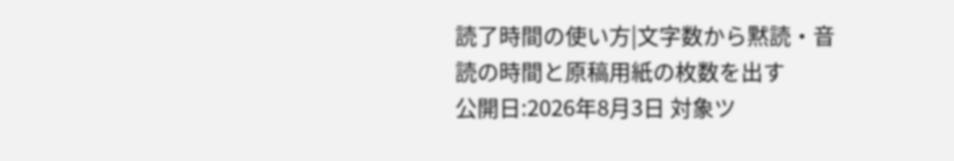読了時間の使い方|文字数から黙読・音読の時間と原稿用紙の枚数を出す
公開日:2026年8月3日 対象ツ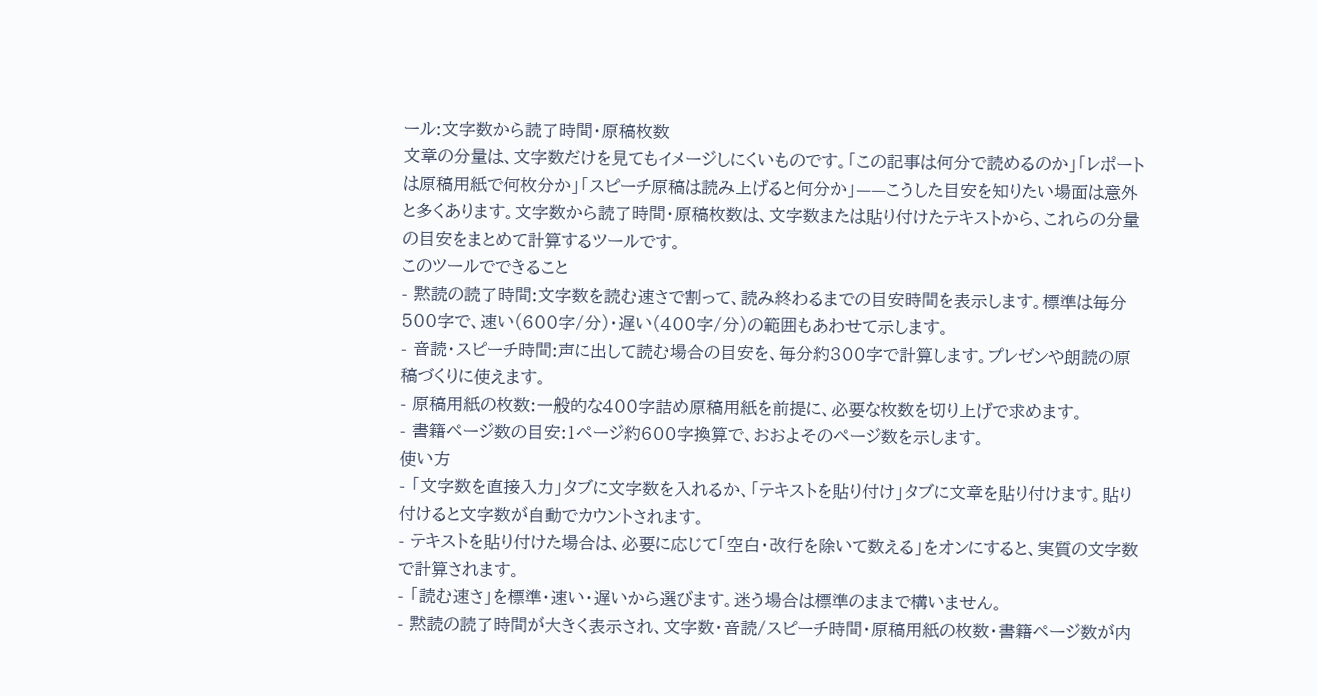ール:文字数から読了時間・原稿枚数
文章の分量は、文字数だけを見てもイメージしにくいものです。「この記事は何分で読めるのか」「レポートは原稿用紙で何枚分か」「スピーチ原稿は読み上げると何分か」——こうした目安を知りたい場面は意外と多くあります。文字数から読了時間・原稿枚数は、文字数または貼り付けたテキストから、これらの分量の目安をまとめて計算するツールです。
このツールでできること
- 黙読の読了時間:文字数を読む速さで割って、読み終わるまでの目安時間を表示します。標準は毎分500字で、速い(600字/分)・遅い(400字/分)の範囲もあわせて示します。
- 音読・スピーチ時間:声に出して読む場合の目安を、毎分約300字で計算します。プレゼンや朗読の原稿づくりに使えます。
- 原稿用紙の枚数:一般的な400字詰め原稿用紙を前提に、必要な枚数を切り上げで求めます。
- 書籍ページ数の目安:1ページ約600字換算で、おおよそのページ数を示します。
使い方
- 「文字数を直接入力」タブに文字数を入れるか、「テキストを貼り付け」タブに文章を貼り付けます。貼り付けると文字数が自動でカウントされます。
- テキストを貼り付けた場合は、必要に応じて「空白・改行を除いて数える」をオンにすると、実質の文字数で計算されます。
- 「読む速さ」を標準・速い・遅いから選びます。迷う場合は標準のままで構いません。
- 黙読の読了時間が大きく表示され、文字数・音読/スピーチ時間・原稿用紙の枚数・書籍ページ数が内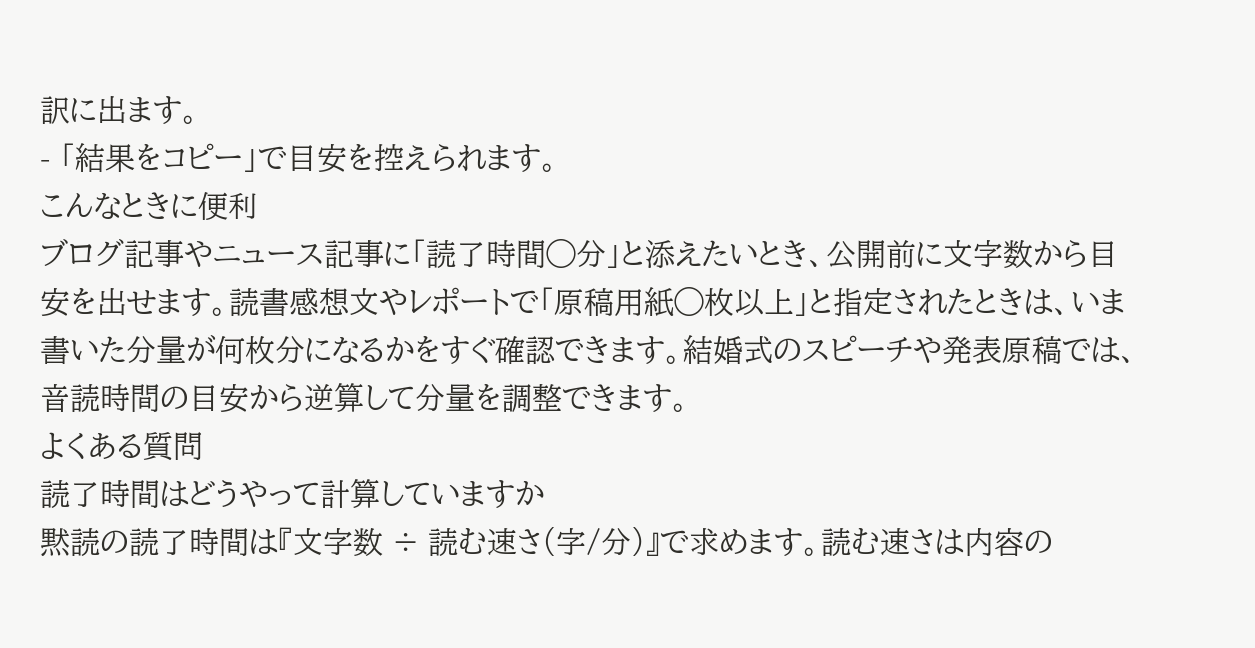訳に出ます。
- 「結果をコピー」で目安を控えられます。
こんなときに便利
ブログ記事やニュース記事に「読了時間◯分」と添えたいとき、公開前に文字数から目安を出せます。読書感想文やレポートで「原稿用紙◯枚以上」と指定されたときは、いま書いた分量が何枚分になるかをすぐ確認できます。結婚式のスピーチや発表原稿では、音読時間の目安から逆算して分量を調整できます。
よくある質問
読了時間はどうやって計算していますか
黙読の読了時間は『文字数 ÷ 読む速さ(字/分)』で求めます。読む速さは内容の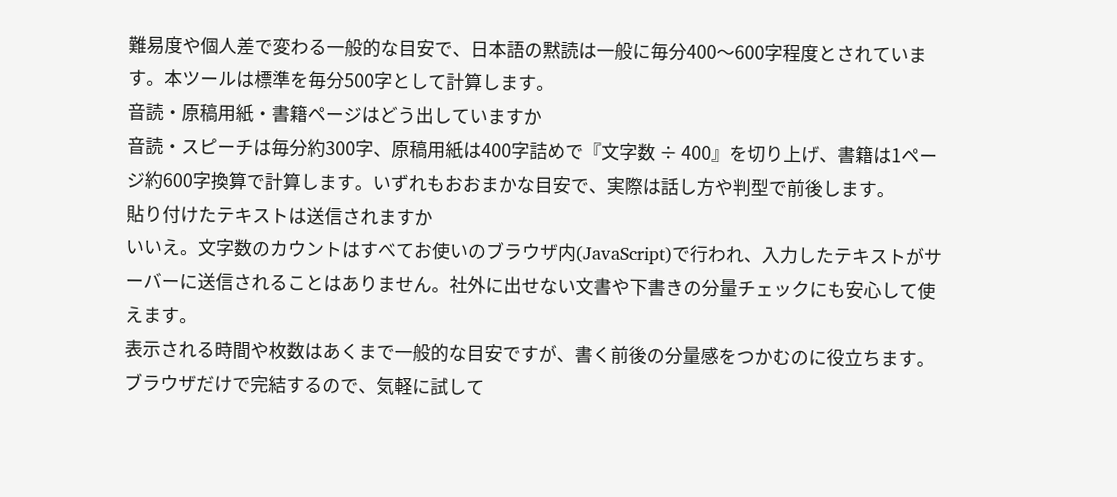難易度や個人差で変わる一般的な目安で、日本語の黙読は一般に毎分400〜600字程度とされています。本ツールは標準を毎分500字として計算します。
音読・原稿用紙・書籍ページはどう出していますか
音読・スピーチは毎分約300字、原稿用紙は400字詰めで『文字数 ÷ 400』を切り上げ、書籍は1ページ約600字換算で計算します。いずれもおおまかな目安で、実際は話し方や判型で前後します。
貼り付けたテキストは送信されますか
いいえ。文字数のカウントはすべてお使いのブラウザ内(JavaScript)で行われ、入力したテキストがサーバーに送信されることはありません。社外に出せない文書や下書きの分量チェックにも安心して使えます。
表示される時間や枚数はあくまで一般的な目安ですが、書く前後の分量感をつかむのに役立ちます。ブラウザだけで完結するので、気軽に試して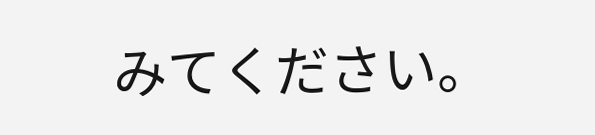みてください。